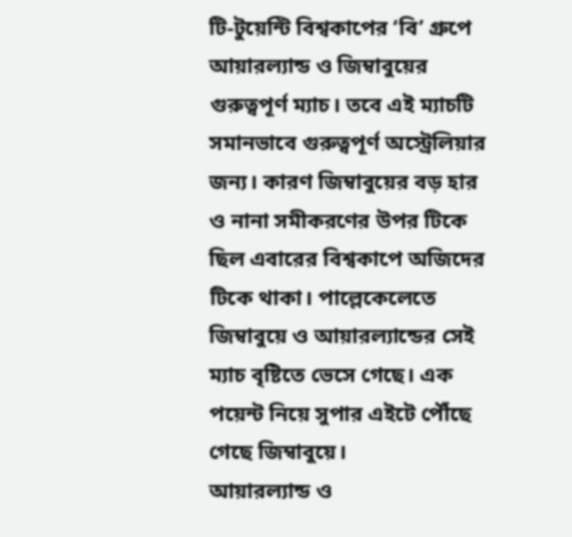টি-টুয়েন্টি বিশ্বকাপের ‘বি’ গ্রুপে আয়ারল্যান্ড ও জিম্বাবুয়ের গুরুত্বপূর্ণ ম্যাচ। তবে এই ম্যাচটি সমানভাবে গুরুত্বপূর্ণ অস্ট্রেলিয়ার জন্য। কারণ জিম্বাবুয়ের বড় হার ও নানা সমীকরণের উপর টিকে ছিল এবারের বিশ্বকাপে অজিদের টিকে থাকা। পাল্লেকেলেতে জিম্বাবুয়ে ও আয়ারল্যান্ডের সেই ম্যাচ বৃষ্টিতে ভেসে গেছে। এক পয়েন্ট নিয়ে সুপার এইটে পৌঁছে গেছে জিম্বাবুয়ে।
আয়ারল্যান্ড ও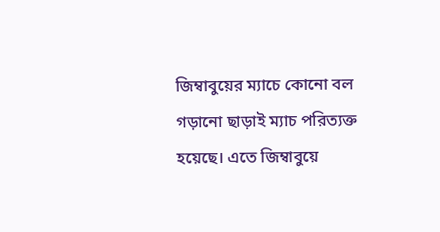জিম্বাবুয়ের ম্যাচে কোনো বল গড়ানো ছাড়াই ম্যাচ পরিত্যক্ত হয়েছে। এতে জিম্বাবুয়ে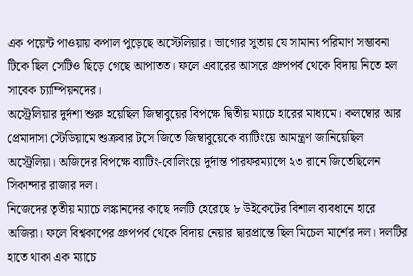এক পয়েন্ট পাওয়ায় কপাল পুড়েছে অস্টেলিয়ার। ভাগ্যের সুতায় যে সামান্য পরিমাণ সম্ভাবনা টিকে ছিল সেটিও ছিড়ে গেছে আপাতত। ফলে এবারের আসরে গ্রুপপর্ব থেকে বিদায় নিতে হল সাবেক চ্যাম্পিয়নদের।
অস্ট্রেলিয়ার দুর্দশা শুরু হয়েছিল জিম্বাবুয়ের বিপক্ষে দ্বিতীয় ম্যাচে হারের মাধ্যমে। কলম্বোর আর প্রেমাদাসা স্টেডিয়ামে শুক্রবার টসে জিতে জিম্বাবুয়েকে ব্যাটিংয়ে আমন্ত্রণ জানিয়েছিল অস্ট্রেলিয়া। অজিদের বিপক্ষে ব্যাটিং-বোলিংয়ে দুর্দান্ত পারফরম্যান্সে ২৩ রানে জিতেছিলেন সিকান্দার রাজার দল।
নিজেদের তৃতীয় ম্যাচে লঙ্কানদের কাছে দলটি হেরেছে ৮ উইকেটের বিশাল ব্যবধানে হারে অজিরা। ফলে বিশ্বকাপের গ্রুপপর্ব থেকে বিদায় নেয়ার দ্বারপ্রান্তে ছিল মিচেল মার্শের দল। দলটির হাতে থাকা এক ম্যাচে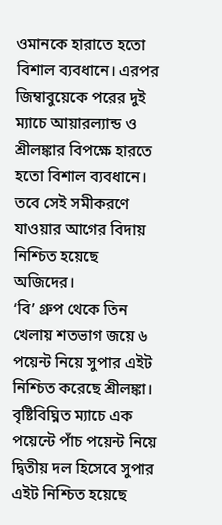ওমানকে হারাতে হতো বিশাল ব্যবধানে। এরপর জিম্বাবুয়েকে পরের দুই ম্যাচে আয়ারল্যান্ড ও শ্রীলঙ্কার বিপক্ষে হারতে হতো বিশাল ব্যবধানে। তবে সেই সমীকরণে যাওয়ার আগের বিদায় নিশ্চিত হয়েছে অজিদের।
‘বি’ গ্রুপ থেকে তিন খেলায় শতভাগ জয়ে ৬ পয়েন্ট নিয়ে সুপার এইট নিশ্চিত করেছে শ্রীলঙ্কা। বৃষ্টিবিঘ্নিত ম্যাচে এক পয়েন্টে পাঁচ পয়েন্ট নিয়ে দ্বিতীয় দল হিসেবে সুপার এইট নিশ্চিত হয়েছে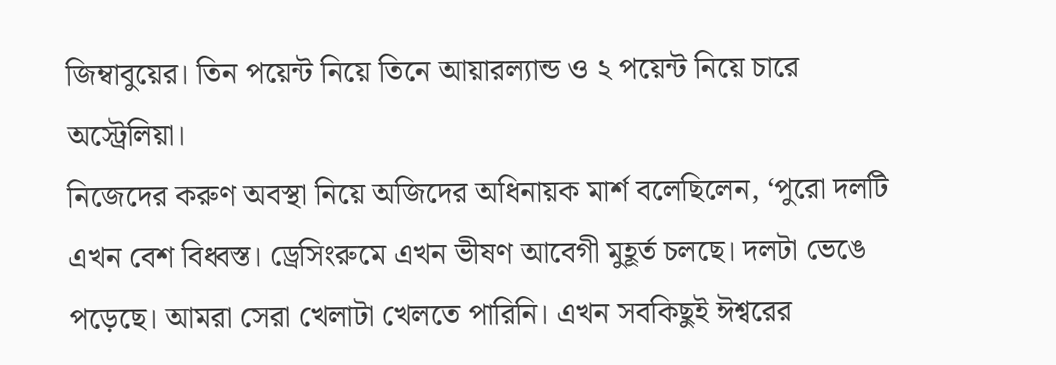জিম্বাবুয়ের। তিন পয়েন্ট নিয়ে তিনে আয়ারল্যান্ড ও ২ পয়েন্ট নিয়ে চারে অস্ট্রেলিয়া।
নিজেদের করুণ অবস্থা নিয়ে অজিদের অধিনায়ক মার্শ বলেছিলেন, ‘পুরো দলটি এখন বেশ বিধ্বস্ত। ড্রেসিংরুমে এখন ভীষণ আবেগী মুহূর্ত চলছে। দলটা ভেঙে পড়েছে। আমরা সেরা খেলাটা খেলতে পারিনি। এখন সবকিছুই ঈশ্বরের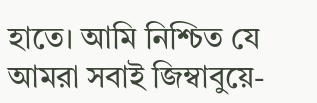হাতে। আমি নিশ্চিত যে আমরা সবাই জিম্বাবুয়ে-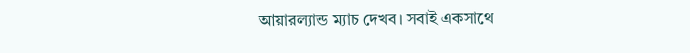আয়ারল্যান্ড ম্যাচ দেখব। সবাই একসাথে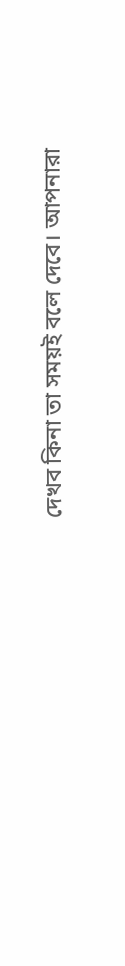দেখব কিনা তা সময়ই বলে দেবে। আপনারা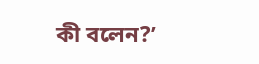কী বলেন?’